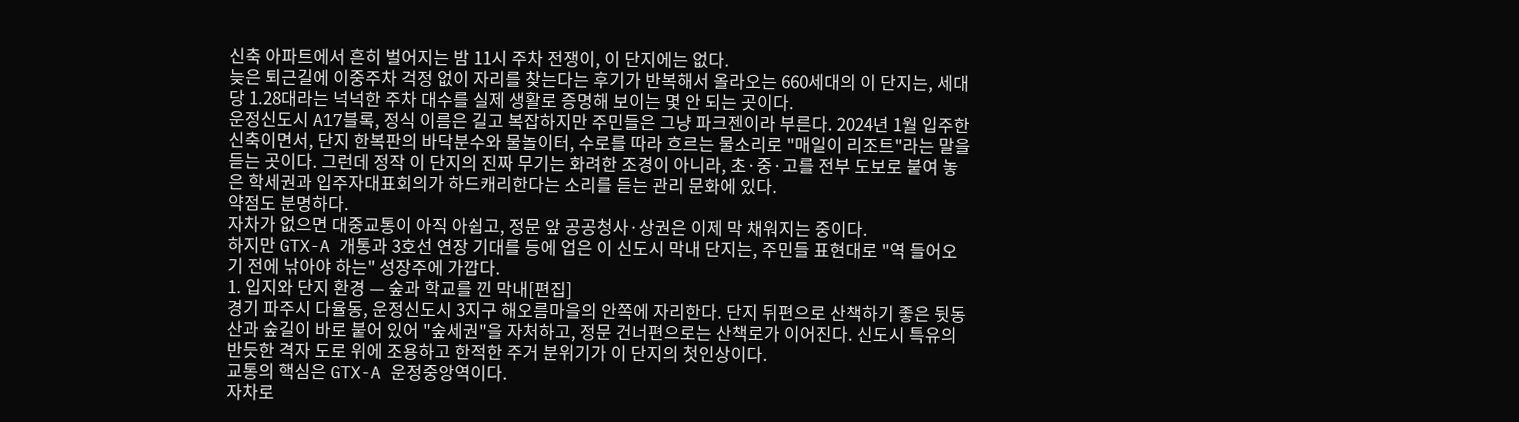신축 아파트에서 흔히 벌어지는 밤 11시 주차 전쟁이, 이 단지에는 없다.
늦은 퇴근길에 이중주차 걱정 없이 자리를 찾는다는 후기가 반복해서 올라오는 660세대의 이 단지는, 세대당 1.28대라는 넉넉한 주차 대수를 실제 생활로 증명해 보이는 몇 안 되는 곳이다.
운정신도시 A17블록, 정식 이름은 길고 복잡하지만 주민들은 그냥 파크젠이라 부른다. 2024년 1월 입주한 신축이면서, 단지 한복판의 바닥분수와 물놀이터, 수로를 따라 흐르는 물소리로 "매일이 리조트"라는 말을 듣는 곳이다. 그런데 정작 이 단지의 진짜 무기는 화려한 조경이 아니라, 초·중·고를 전부 도보로 붙여 놓은 학세권과 입주자대표회의가 하드캐리한다는 소리를 듣는 관리 문화에 있다.
약점도 분명하다.
자차가 없으면 대중교통이 아직 아쉽고, 정문 앞 공공청사·상권은 이제 막 채워지는 중이다.
하지만 GTX-A 개통과 3호선 연장 기대를 등에 업은 이 신도시 막내 단지는, 주민들 표현대로 "역 들어오기 전에 낚아야 하는" 성장주에 가깝다.
1. 입지와 단지 환경 — 숲과 학교를 낀 막내[편집]
경기 파주시 다율동, 운정신도시 3지구 해오름마을의 안쪽에 자리한다. 단지 뒤편으로 산책하기 좋은 뒷동산과 숲길이 바로 붙어 있어 "숲세권"을 자처하고, 정문 건너편으로는 산책로가 이어진다. 신도시 특유의 반듯한 격자 도로 위에 조용하고 한적한 주거 분위기가 이 단지의 첫인상이다.
교통의 핵심은 GTX-A 운정중앙역이다.
자차로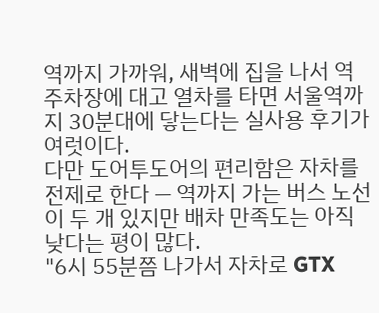역까지 가까워, 새벽에 집을 나서 역 주차장에 대고 열차를 타면 서울역까지 30분대에 닿는다는 실사용 후기가 여럿이다.
다만 도어투도어의 편리함은 자차를 전제로 한다 — 역까지 가는 버스 노선이 두 개 있지만 배차 만족도는 아직 낮다는 평이 많다.
"6시 55분쯤 나가서 자차로 GTX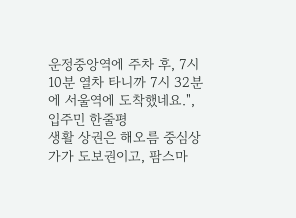운정중앙역에 주차 후, 7시 10분 열차 타니까 7시 32분에 서울역에 도착했네요.", 입주민 한줄평
생활 상권은 해오름 중심상가가 도보권이고, 팜스마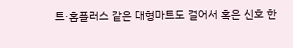트·홈플러스 같은 대형마트도 걸어서 혹은 신호 한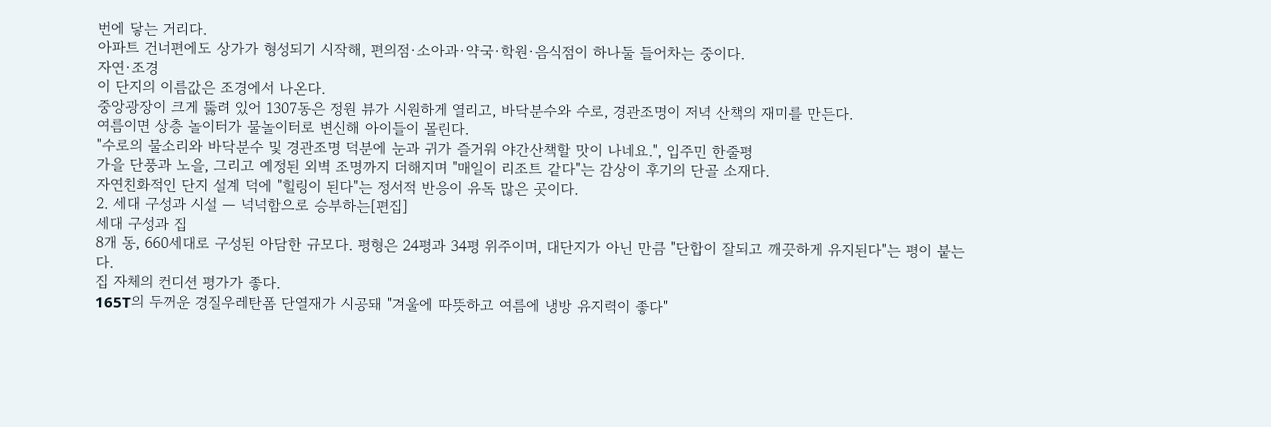번에 닿는 거리다.
아파트 건너편에도 상가가 형성되기 시작해, 편의점·소아과·약국·학원·음식점이 하나둘 들어차는 중이다.
자연·조경
이 단지의 이름값은 조경에서 나온다.
중앙광장이 크게 뚫려 있어 1307동은 정원 뷰가 시원하게 열리고, 바닥분수와 수로, 경관조명이 저녁 산책의 재미를 만든다.
여름이면 상층 놀이터가 물놀이터로 변신해 아이들이 몰린다.
"수로의 물소리와 바닥분수 및 경관조명 덕분에 눈과 귀가 즐거워 야간산책할 맛이 나네요.", 입주민 한줄평
가을 단풍과 노을, 그리고 예정된 외벽 조명까지 더해지며 "매일이 리조트 같다"는 감상이 후기의 단골 소재다.
자연친화적인 단지 설계 덕에 "힐링이 된다"는 정서적 반응이 유독 많은 곳이다.
2. 세대 구성과 시설 — 넉넉함으로 승부하는[편집]
세대 구성과 집
8개 동, 660세대로 구성된 아담한 규모다. 평형은 24평과 34평 위주이며, 대단지가 아닌 만큼 "단합이 잘되고 깨끗하게 유지된다"는 평이 붙는다.
집 자체의 컨디션 평가가 좋다.
165T의 두꺼운 경질우레탄폼 단열재가 시공돼 "겨울에 따뜻하고 여름에 냉방 유지력이 좋다"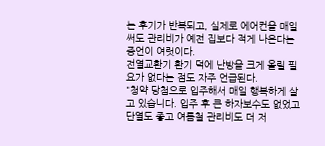는 후기가 반복되고, 실제로 에어컨을 매일 써도 관리비가 예전 집보다 적게 나온다는 증언이 여럿이다.
전열교환기 환기 덕에 난방을 크게 올릴 필요가 없다는 점도 자주 언급된다.
"청약 당첨으로 입주해서 매일 행복하게 살고 있습니다. 입주 후 큰 하자보수도 없었고 단열도 좋고 여름철 관리비도 더 저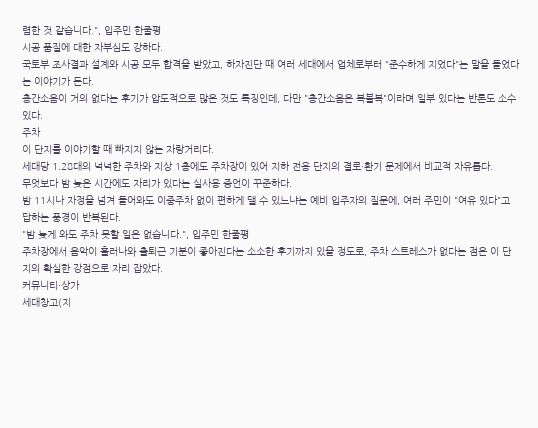렴한 것 같습니다.", 입주민 한줄평
시공 품질에 대한 자부심도 강하다.
국토부 조사결과 설계와 시공 모두 합격을 받았고, 하자진단 때 여러 세대에서 업체로부터 "준수하게 지었다"는 말을 들었다는 이야기가 돈다.
층간소음이 거의 없다는 후기가 압도적으로 많은 것도 특징인데, 다만 "층간소음은 복불복"이라며 일부 있다는 반론도 소수 있다.
주차
이 단지를 이야기할 때 빠지지 않는 자랑거리다.
세대당 1.28대의 넉넉한 주차와 지상 1층에도 주차장이 있어 지하 전용 단지의 결로·환기 문제에서 비교적 자유롭다.
무엇보다 밤 늦은 시간에도 자리가 있다는 실사용 증언이 꾸준하다.
밤 11시나 자정을 넘겨 들어와도 이중주차 없이 편하게 댈 수 있느냐는 예비 입주자의 질문에, 여러 주민이 "여유 있다"고 답하는 풍경이 반복된다.
"밤 늦게 와도 주차 못할 일은 없습니다.", 입주민 한줄평
주차장에서 음악이 흘러나와 출퇴근 기분이 좋아진다는 소소한 후기까지 있을 정도로, 주차 스트레스가 없다는 점은 이 단지의 확실한 강점으로 자리 잡았다.
커뮤니티·상가
세대창고(지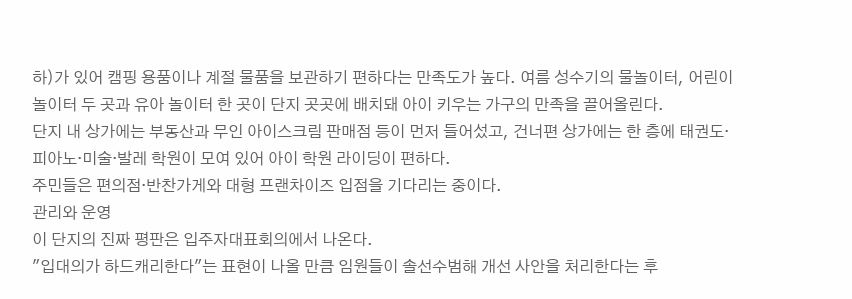하)가 있어 캠핑 용품이나 계절 물품을 보관하기 편하다는 만족도가 높다. 여름 성수기의 물놀이터, 어린이 놀이터 두 곳과 유아 놀이터 한 곳이 단지 곳곳에 배치돼 아이 키우는 가구의 만족을 끌어올린다.
단지 내 상가에는 부동산과 무인 아이스크림 판매점 등이 먼저 들어섰고, 건너편 상가에는 한 층에 태권도·피아노·미술·발레 학원이 모여 있어 아이 학원 라이딩이 편하다.
주민들은 편의점·반찬가게와 대형 프랜차이즈 입점을 기다리는 중이다.
관리와 운영
이 단지의 진짜 평판은 입주자대표회의에서 나온다.
"입대의가 하드캐리한다"는 표현이 나올 만큼 임원들이 솔선수범해 개선 사안을 처리한다는 후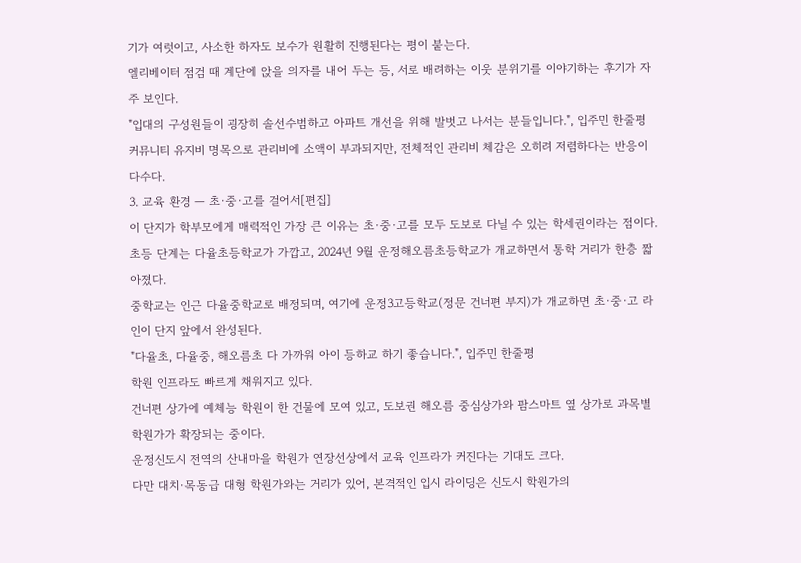기가 여럿이고, 사소한 하자도 보수가 원활히 진행된다는 평이 붙는다.
엘리베이터 점검 때 계단에 앉을 의자를 내어 두는 등, 서로 배려하는 이웃 분위기를 이야기하는 후기가 자주 보인다.
"입대의 구성원들이 굉장히 솔선수범하고 아파트 개선을 위해 발벗고 나서는 분들입니다.", 입주민 한줄평
커뮤니티 유지비 명목으로 관리비에 소액이 부과되지만, 전체적인 관리비 체감은 오히려 저렴하다는 반응이 다수다.
3. 교육 환경 — 초·중·고를 걸어서[편집]
이 단지가 학부모에게 매력적인 가장 큰 이유는 초·중·고를 모두 도보로 다닐 수 있는 학세권이라는 점이다.
초등 단계는 다율초등학교가 가깝고, 2024년 9월 운정해오름초등학교가 개교하면서 통학 거리가 한층 짧아졌다.
중학교는 인근 다율중학교로 배정되며, 여기에 운정3고등학교(정문 건너편 부지)가 개교하면 초·중·고 라인이 단지 앞에서 완성된다.
"다율초, 다율중, 해오름초 다 가까워 아이 등하교 하기 좋습니다.", 입주민 한줄평
학원 인프라도 빠르게 채워지고 있다.
건너편 상가에 예체능 학원이 한 건물에 모여 있고, 도보권 해오름 중심상가와 팜스마트 옆 상가로 과목별 학원가가 확장되는 중이다.
운정신도시 전역의 산내마을 학원가 연장선상에서 교육 인프라가 커진다는 기대도 크다.
다만 대치·목동급 대형 학원가와는 거리가 있어, 본격적인 입시 라이딩은 신도시 학원가의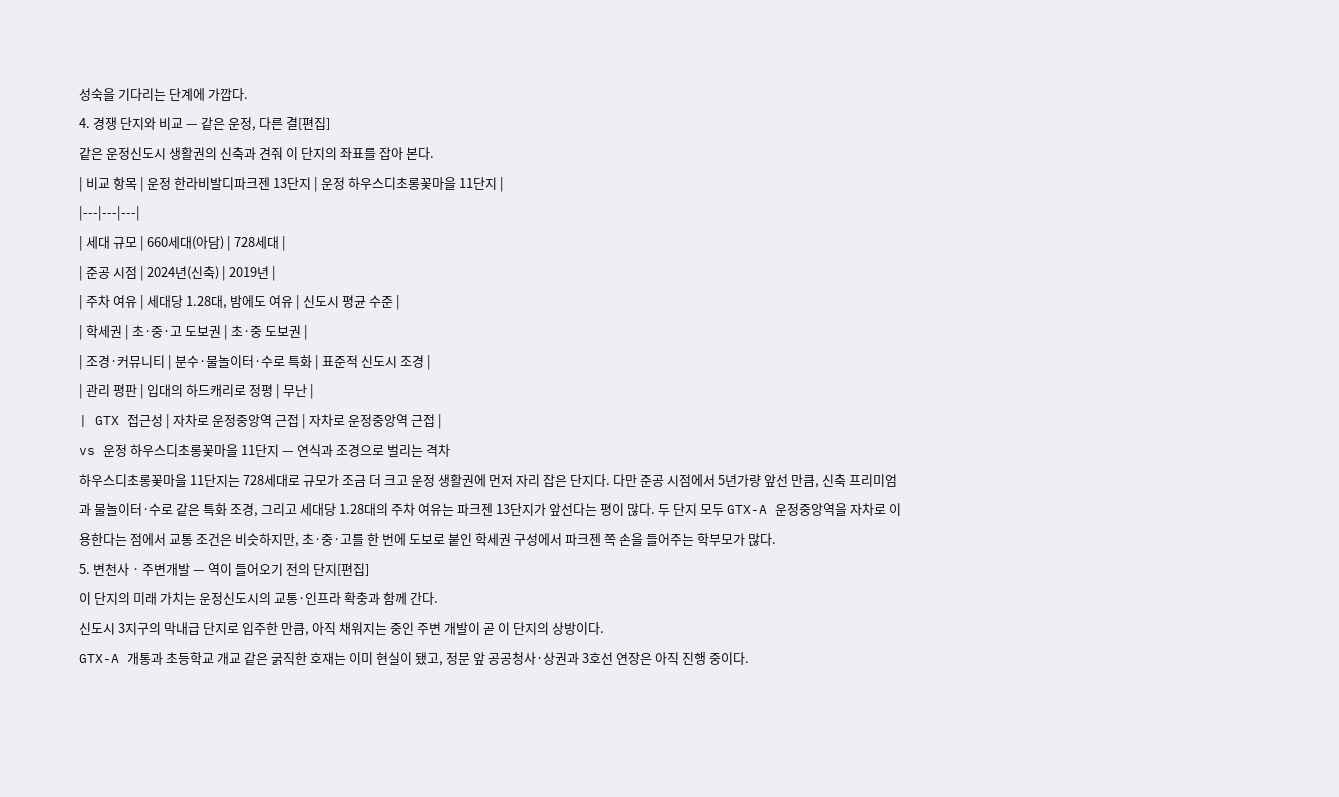성숙을 기다리는 단계에 가깝다.
4. 경쟁 단지와 비교 — 같은 운정, 다른 결[편집]
같은 운정신도시 생활권의 신축과 견줘 이 단지의 좌표를 잡아 본다.
| 비교 항목 | 운정 한라비발디파크젠 13단지 | 운정 하우스디초롱꽃마을 11단지 |
|---|---|---|
| 세대 규모 | 660세대(아담) | 728세대 |
| 준공 시점 | 2024년(신축) | 2019년 |
| 주차 여유 | 세대당 1.28대, 밤에도 여유 | 신도시 평균 수준 |
| 학세권 | 초·중·고 도보권 | 초·중 도보권 |
| 조경·커뮤니티 | 분수·물놀이터·수로 특화 | 표준적 신도시 조경 |
| 관리 평판 | 입대의 하드캐리로 정평 | 무난 |
| GTX 접근성 | 자차로 운정중앙역 근접 | 자차로 운정중앙역 근접 |
vs 운정 하우스디초롱꽃마을 11단지 — 연식과 조경으로 벌리는 격차
하우스디초롱꽃마을 11단지는 728세대로 규모가 조금 더 크고 운정 생활권에 먼저 자리 잡은 단지다. 다만 준공 시점에서 5년가량 앞선 만큼, 신축 프리미엄과 물놀이터·수로 같은 특화 조경, 그리고 세대당 1.28대의 주차 여유는 파크젠 13단지가 앞선다는 평이 많다. 두 단지 모두 GTX-A 운정중앙역을 자차로 이용한다는 점에서 교통 조건은 비슷하지만, 초·중·고를 한 번에 도보로 붙인 학세권 구성에서 파크젠 쪽 손을 들어주는 학부모가 많다.
5. 변천사 · 주변개발 — 역이 들어오기 전의 단지[편집]
이 단지의 미래 가치는 운정신도시의 교통·인프라 확충과 함께 간다.
신도시 3지구의 막내급 단지로 입주한 만큼, 아직 채워지는 중인 주변 개발이 곧 이 단지의 상방이다.
GTX-A 개통과 초등학교 개교 같은 굵직한 호재는 이미 현실이 됐고, 정문 앞 공공청사·상권과 3호선 연장은 아직 진행 중이다.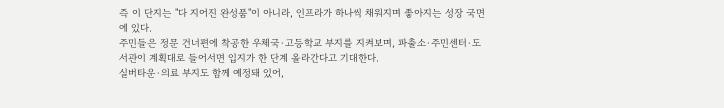즉 이 단지는 "다 지어진 완성품"이 아니라, 인프라가 하나씩 채워지며 좋아지는 성장 국면에 있다.
주민들은 정문 건너편에 착공한 우체국·고등학교 부지를 지켜보며, 파출소·주민센터·도서관이 계획대로 들어서면 입지가 한 단계 올라간다고 기대한다.
실버타운·의료 부지도 함께 예정돼 있어,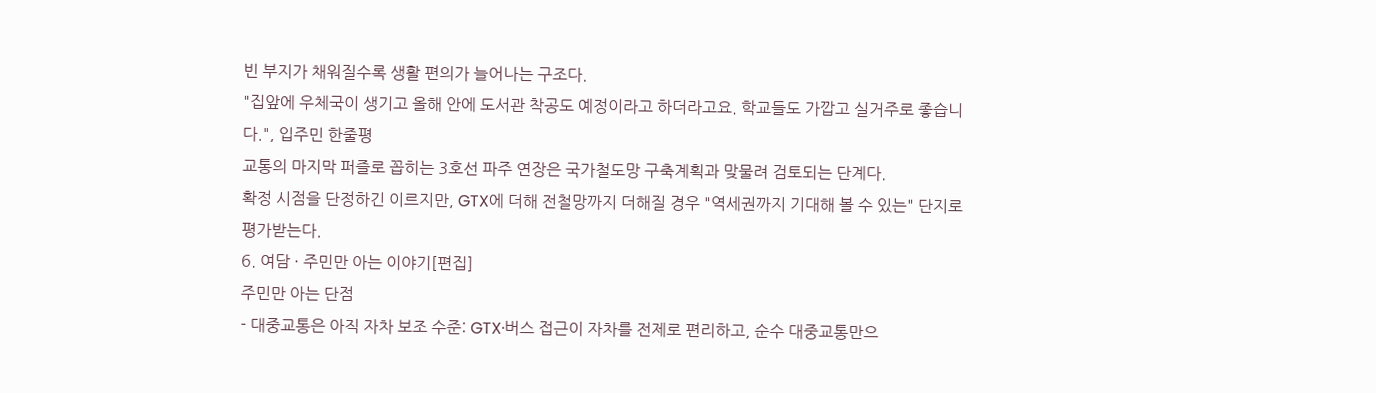빈 부지가 채워질수록 생활 편의가 늘어나는 구조다.
"집앞에 우체국이 생기고 올해 안에 도서관 착공도 예정이라고 하더라고요. 학교들도 가깝고 실거주로 좋습니다.", 입주민 한줄평
교통의 마지막 퍼즐로 꼽히는 3호선 파주 연장은 국가철도망 구축계획과 맞물려 검토되는 단계다.
확정 시점을 단정하긴 이르지만, GTX에 더해 전철망까지 더해질 경우 "역세권까지 기대해 볼 수 있는" 단지로 평가받는다.
6. 여담 · 주민만 아는 이야기[편집]
주민만 아는 단점
- 대중교통은 아직 자차 보조 수준: GTX·버스 접근이 자차를 전제로 편리하고, 순수 대중교통만으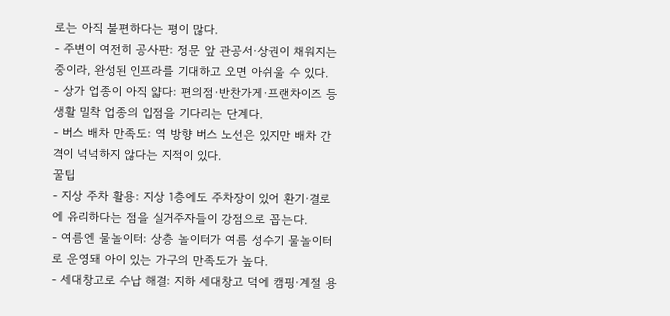로는 아직 불편하다는 평이 많다.
- 주변이 여전히 공사판: 정문 앞 관공서·상권이 채워지는 중이라, 완성된 인프라를 기대하고 오면 아쉬울 수 있다.
- 상가 업종이 아직 얇다: 편의점·반찬가게·프랜차이즈 등 생활 밀착 업종의 입점을 기다리는 단계다.
- 버스 배차 만족도: 역 방향 버스 노선은 있지만 배차 간격이 넉넉하지 않다는 지적이 있다.
꿀팁
- 지상 주차 활용: 지상 1층에도 주차장이 있어 환기·결로에 유리하다는 점을 실거주자들이 강점으로 꼽는다.
- 여름엔 물놀이터: 상층 놀이터가 여름 성수기 물놀이터로 운영돼 아이 있는 가구의 만족도가 높다.
- 세대창고로 수납 해결: 지하 세대창고 덕에 캠핑·계절 용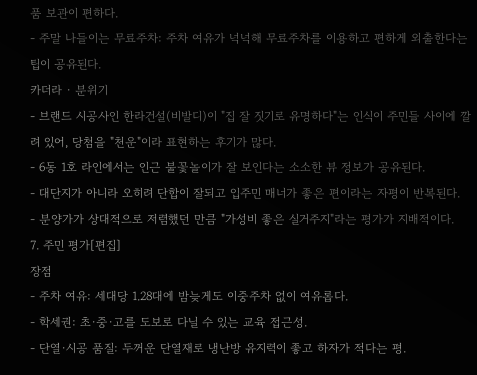품 보관이 편하다.
- 주말 나들이는 무료주차: 주차 여유가 넉넉해 무료주차를 이용하고 편하게 외출한다는 팁이 공유된다.
카더라 · 분위기
- 브랜드 시공사인 한라건설(비발디)이 "집 잘 짓기로 유명하다"는 인식이 주민들 사이에 깔려 있어, 당첨을 "천운"이라 표현하는 후기가 많다.
- 6동 1호 라인에서는 인근 불꽃놀이가 잘 보인다는 소소한 뷰 정보가 공유된다.
- 대단지가 아니라 오히려 단합이 잘되고 입주민 매너가 좋은 편이라는 자평이 반복된다.
- 분양가가 상대적으로 저렴했던 만큼 "가성비 좋은 실거주지"라는 평가가 지배적이다.
7. 주민 평가[편집]
장점
- 주차 여유: 세대당 1.28대에 밤늦게도 이중주차 없이 여유롭다.
- 학세권: 초·중·고를 도보로 다닐 수 있는 교육 접근성.
- 단열·시공 품질: 두꺼운 단열재로 냉난방 유지력이 좋고 하자가 적다는 평.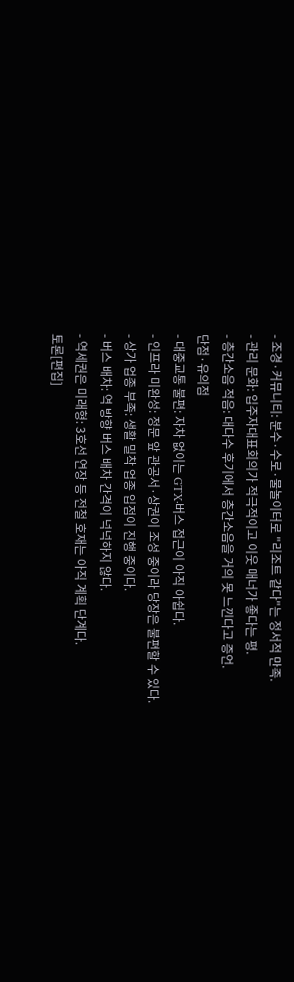- 조경·커뮤니티: 분수·수로·물놀이터로 "리조트 같다"는 정서적 만족.
- 관리 문화: 입주자대표회의가 적극적이고 이웃 매너가 좋다는 평.
- 층간소음 적음: 대다수 후기에서 층간소음을 거의 못 느낀다고 증언.
단점·유의점
- 대중교통 불편: 자차 없이는 GTX·버스 접근이 아직 아쉽다.
- 인프라 미완성: 정문 앞 관공서·상권이 조성 중이라 당장은 불편할 수 있다.
- 상가 업종 부족: 생활 밀착 업종 입점이 진행 중이다.
- 버스 배차: 역 방향 버스 배차 간격이 넉넉하지 않다.
- 역세권은 미래형: 3호선 연장 등 전철 호재는 아직 계획 단계다.
토론[편집]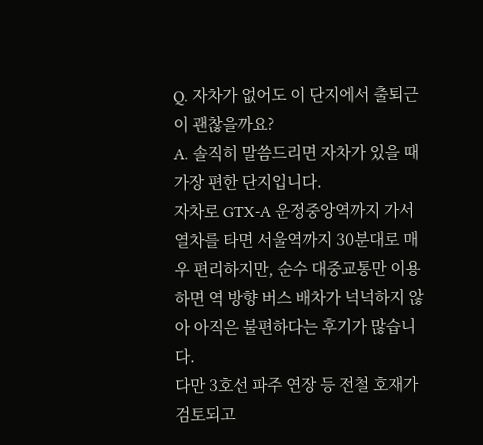Q. 자차가 없어도 이 단지에서 출퇴근이 괜찮을까요?
A. 솔직히 말씀드리면 자차가 있을 때 가장 편한 단지입니다.
자차로 GTX-A 운정중앙역까지 가서 열차를 타면 서울역까지 30분대로 매우 편리하지만, 순수 대중교통만 이용하면 역 방향 버스 배차가 넉넉하지 않아 아직은 불편하다는 후기가 많습니다.
다만 3호선 파주 연장 등 전철 호재가 검토되고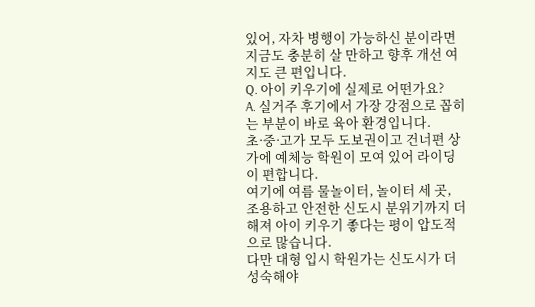있어, 자차 병행이 가능하신 분이라면 지금도 충분히 살 만하고 향후 개선 여지도 큰 편입니다.
Q. 아이 키우기에 실제로 어떤가요?
A. 실거주 후기에서 가장 강점으로 꼽히는 부분이 바로 육아 환경입니다.
초·중·고가 모두 도보권이고 건너편 상가에 예체능 학원이 모여 있어 라이딩이 편합니다.
여기에 여름 물놀이터, 놀이터 세 곳, 조용하고 안전한 신도시 분위기까지 더해져 아이 키우기 좋다는 평이 압도적으로 많습니다.
다만 대형 입시 학원가는 신도시가 더 성숙해야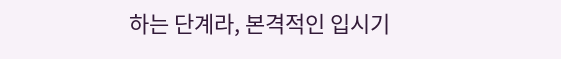하는 단계라, 본격적인 입시기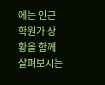에는 인근 학원가 상황을 함께 살펴보시는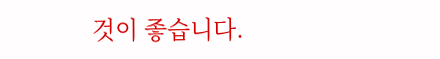것이 좋습니다.